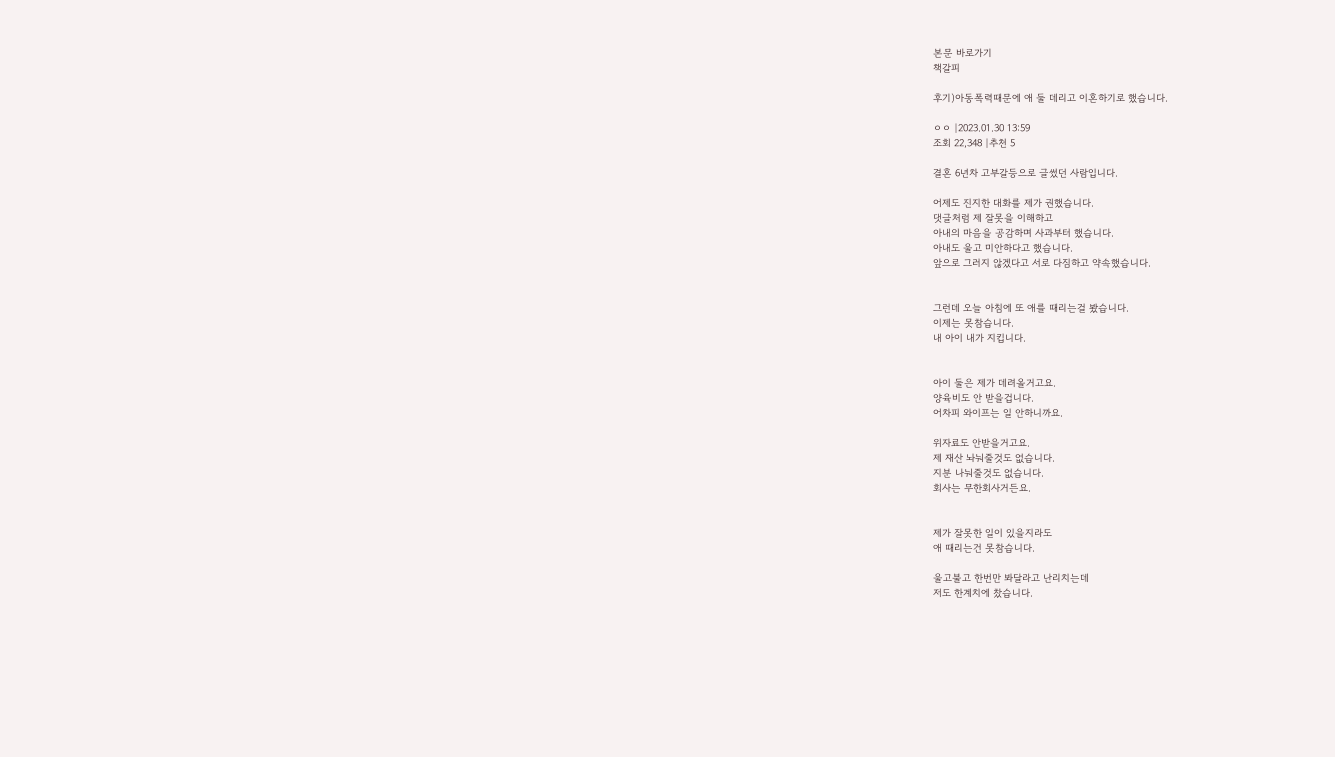본문 바로가기
책갈피

후기)아동폭력때문에 애 둘 데리고 이혼하기로 했습니다.

ㅇㅇ |2023.01.30 13:59
조회 22,348 |추천 5

결혼 6년차 고부갈등으로 글썼던 사람입니다.

어제도 진지한 대화를 제가 권했습니다.
댓글처럼 제 잘못을 이해하고
아내의 마음을 공감하며 사과부터 했습니다.
아내도 울고 미안하다고 했습니다.
앞으로 그러지 않겠다고 서로 다짐하고 약속했습니다.


그런데 오늘 아침에 또 애를 때리는걸 봤습니다.
이제는 못참습니다.
내 아이 내가 지킵니다.


아이 둘은 제가 데려올거고요.
양육비도 안 받을겁니다.
어차피 와이프는 일 안하니까요.

위자료도 안받을거고요.
제 재산 놔눠줄것도 없습니다.
지분 나눠줄것도 없습니다.
회사는 무한회사거든요.


제가 잘못한 일이 있을지라도
애 때리는건 못참습니다.

울고불고 한번만 봐달라고 난리치는데
저도 한계치에 찼습니다.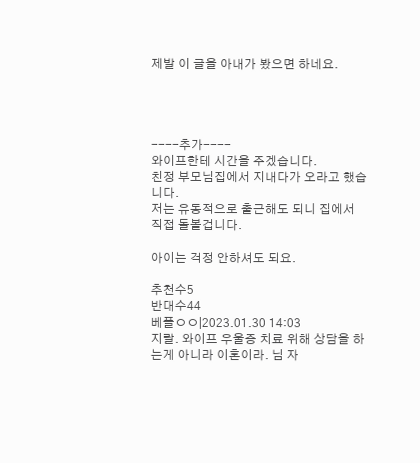제발 이 글을 아내가 봤으면 하네요.




----추가----
와이프한테 시간을 주겠습니다.
친정 부모님집에서 지내다가 오라고 했습니다.
저는 유동적으로 출근해도 되니 집에서 직접 돌볼겁니다.

아이는 걱정 안하셔도 되요.

추천수5
반대수44
베플ㅇㅇ|2023.01.30 14:03
지랄. 와이프 우울증 치료 위해 상담을 하는게 아니라 이혼이라. 님 자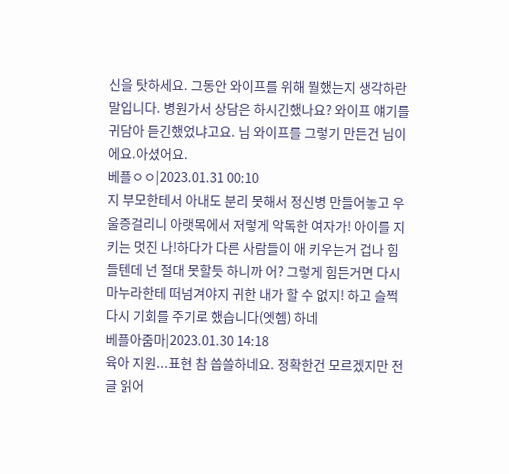신을 탓하세요. 그동안 와이프를 위해 뭘했는지 생각하란말입니다. 병원가서 상담은 하시긴했나요? 와이프 얘기를 귀담아 듣긴했었냐고요. 님 와이프를 그렇기 만든건 님이에요.아셨어요.
베플ㅇㅇ|2023.01.31 00:10
지 부모한테서 아내도 분리 못해서 정신병 만들어놓고 우울증걸리니 아랫목에서 저렇게 악독한 여자가! 아이를 지키는 멋진 나!하다가 다른 사람들이 애 키우는거 겁나 힘들텐데 넌 절대 못할듯 하니까 어? 그렇게 힘든거면 다시 마누라한테 떠넘겨야지 귀한 내가 할 수 없지! 하고 슬쩍 다시 기회를 주기로 했습니다(엣헴) 하네
베플아줌마|2023.01.30 14:18
육아 지원...표현 참 씁쓸하네요. 정확한건 모르겠지만 전 글 읽어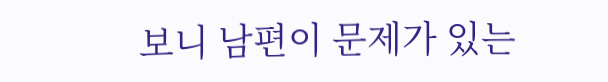보니 남편이 문제가 있는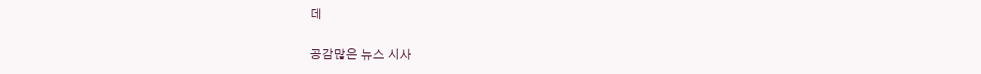데

공감많은 뉴스 시사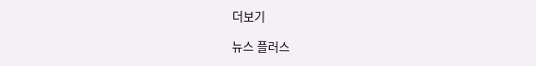더보기

뉴스 플러스